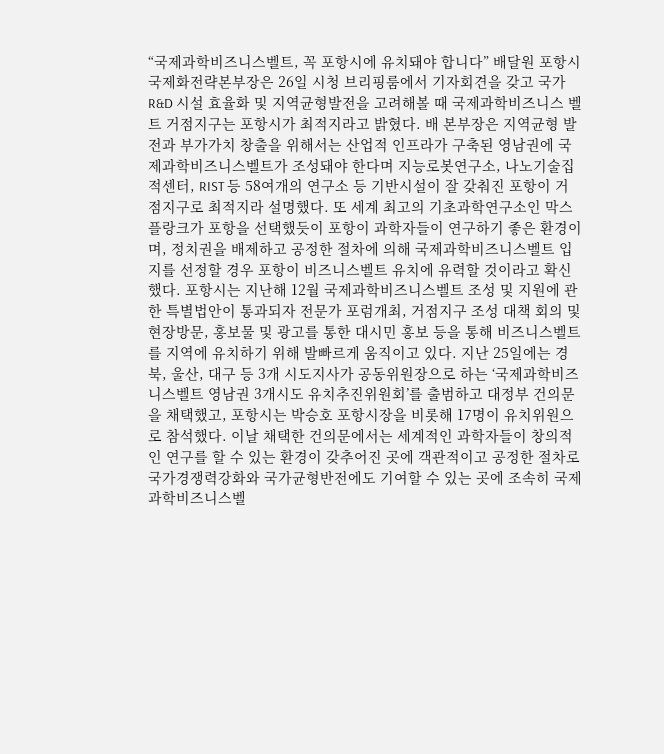“국제과학비즈니스벨트, 꼭 포항시에 유치돼야 합니다” 배달원 포항시 국제화전략본부장은 26일 시청 브리핑룸에서 기자회견을 갖고 국가 R&D 시설 효율화 및 지역균형발전을 고려해볼 때 국제과학비즈니스 벨트 거점지구는 포항시가 최적지라고 밝혔다. 배 본부장은 지역균형 발전과 부가가치 창출을 위해서는 산업적 인프라가 구축된 영남권에 국제과학비즈니스벨트가 조성돼야 한다며 지능로봇연구소, 나노기술집적센터, RIST 등 58여개의 연구소 등 기반시설이 잘 갖춰진 포항이 거점지구로 최적지라 설명했다. 또 세계 최고의 기초과학연구소인 막스플랑크가 포항을 선택했듯이 포항이 과학자들이 연구하기 좋은 환경이며, 정치권을 배제하고 공정한 절차에 의해 국제과학비즈니스벨트 입지를 선정할 경우 포항이 비즈니스벨트 유치에 유력할 것이라고 확신했다. 포항시는 지난해 12월 국제과학비즈니스벨트 조성 및 지원에 관한 특별법안이 통과되자 전문가 포럼개최, 거점지구 조성 대책 회의 및 현장방문, 홍보물 및 광고를 통한 대시민 홍보 등을 통해 비즈니스벨트를 지역에 유치하기 위해 발빠르게 움직이고 있다. 지난 25일에는 경북, 울산, 대구 등 3개 시도지사가 공동위원장으로 하는 ‘국제과학비즈니스벨트 영남권 3개시도 유치추진위원회’를 출범하고 대정부 건의문을 채택했고, 포항시는 박승호 포항시장을 비롯해 17명이 유치위원으로 참석했다. 이날 채택한 건의문에서는 세계적인 과학자들이 창의적인 연구를 할 수 있는 환경이 갖추어진 곳에 객관적이고 공정한 절차로 국가경쟁력강화와 국가균형반전에도 기여할 수 있는 곳에 조속히 국제과학비즈니스벨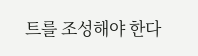트를 조성해야 한다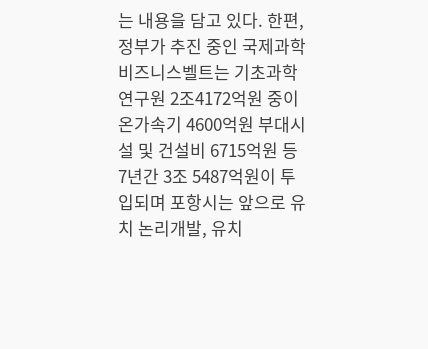는 내용을 담고 있다. 한편, 정부가 추진 중인 국제과학비즈니스벨트는 기초과학연구원 2조4172억원 중이온가속기 4600억원 부대시설 및 건설비 6715억원 등 7년간 3조 5487억원이 투입되며 포항시는 앞으로 유치 논리개발, 유치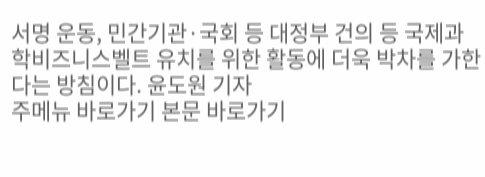서명 운동, 민간기관·국회 등 대정부 건의 등 국제과학비즈니스벨트 유치를 위한 활동에 더욱 박차를 가한다는 방침이다. 윤도원 기자
주메뉴 바로가기 본문 바로가기